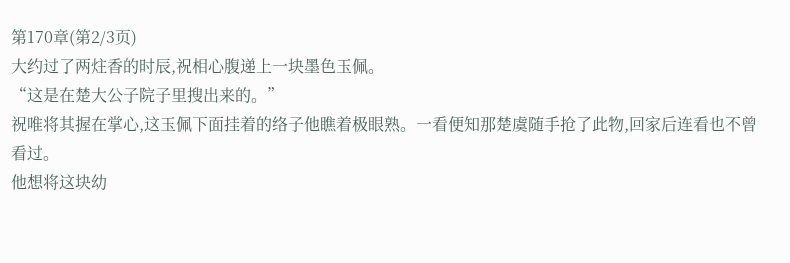第170章(第2/3页)
大约过了两炷香的时辰,祝相心腹递上一块墨色玉佩。
“这是在楚大公子院子里搜出来的。”
祝唯将其握在掌心,这玉佩下面挂着的络子他瞧着极眼熟。一看便知那楚虞随手抢了此物,回家后连看也不曾看过。
他想将这块幼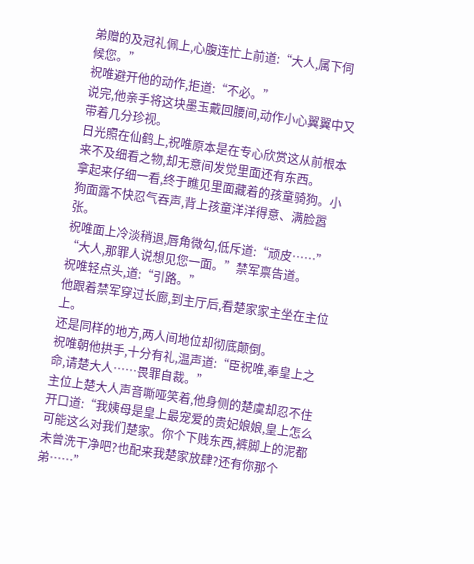弟赠的及冠礼佩上,心腹连忙上前道:“大人,属下伺候您。”
祝唯避开他的动作,拒道:“不必。”
说完,他亲手将这块墨玉戴回腰间,动作小心翼翼中又带着几分珍视。
日光照在仙鹤上,祝唯原本是在专心欣赏这从前根本来不及细看之物,却无意间发觉里面还有东西。
拿起来仔细一看,终于瞧见里面藏着的孩童骑狗。小狗面露不快忍气吞声,背上孩童洋洋得意、满脸嚣张。
祝唯面上冷淡稍退,唇角微勾,低斥道:“顽皮……”
“大人,那罪人说想见您一面。”禁军禀告道。
祝唯轻点头,道:“引路。”
他跟着禁军穿过长廊,到主厅后,看楚家家主坐在主位上。
还是同样的地方,两人间地位却彻底颠倒。
祝唯朝他拱手,十分有礼,温声道:“臣祝唯,奉皇上之命,请楚大人……畏罪自裁。”
主位上楚大人声音嘶哑笑着,他身侧的楚虞却忍不住开口道:“我姨母是皇上最宠爱的贵妃娘娘,皇上怎么可能这么对我们楚家。你个下贱东西,裤脚上的泥都未曾洗干净吧?也配来我楚家放肆?还有你那个弟……”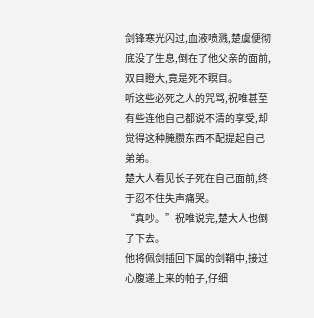剑锋寒光闪过,血液喷溅,楚虞便彻底没了生息,倒在了他父亲的面前,双目瞪大,竟是死不瞑目。
听这些必死之人的咒骂,祝唯甚至有些连他自己都说不清的享受,却觉得这种腌臜东西不配提起自己弟弟。
楚大人看见长子死在自己面前,终于忍不住失声痛哭。
“真吵。”祝唯说完,楚大人也倒了下去。
他将佩剑插回下属的剑鞘中,接过心腹递上来的帕子,仔细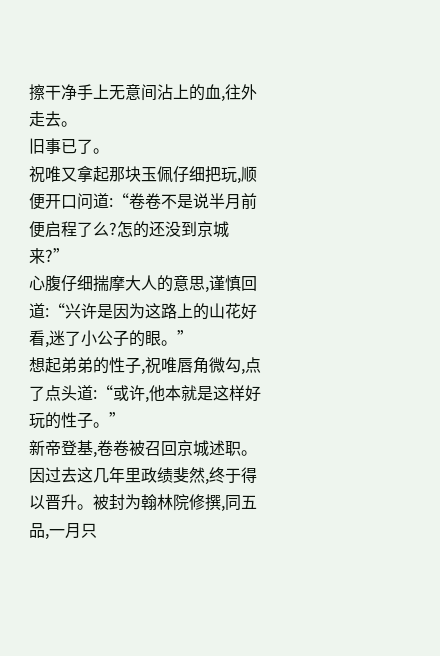擦干净手上无意间沾上的血,往外走去。
旧事已了。
祝唯又拿起那块玉佩仔细把玩,顺便开口问道:“卷卷不是说半月前便启程了么?怎的还没到京城来?”
心腹仔细揣摩大人的意思,谨慎回道:“兴许是因为这路上的山花好看,迷了小公子的眼。”
想起弟弟的性子,祝唯唇角微勾,点了点头道:“或许,他本就是这样好玩的性子。”
新帝登基,卷卷被召回京城述职。因过去这几年里政绩斐然,终于得以晋升。被封为翰林院修撰,同五品,一月只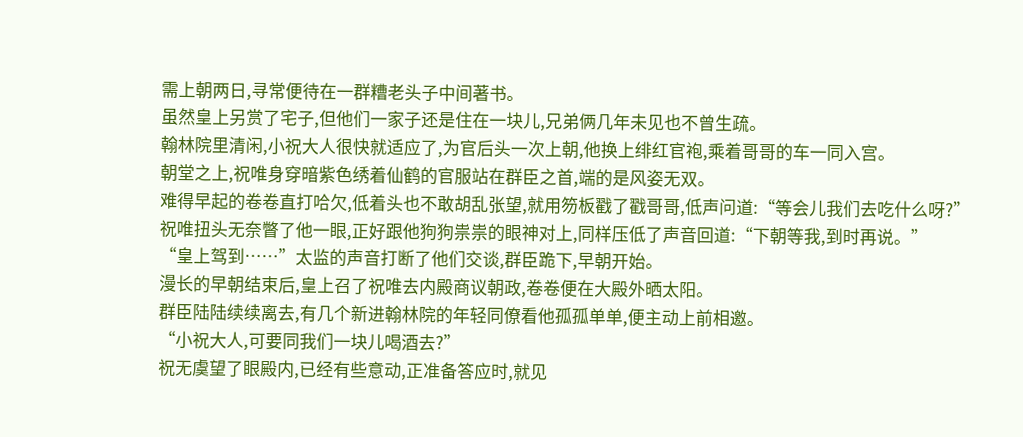需上朝两日,寻常便待在一群糟老头子中间著书。
虽然皇上另赏了宅子,但他们一家子还是住在一块儿,兄弟俩几年未见也不曾生疏。
翰林院里清闲,小祝大人很快就适应了,为官后头一次上朝,他换上绯红官袍,乘着哥哥的车一同入宫。
朝堂之上,祝唯身穿暗紫色绣着仙鹤的官服站在群臣之首,端的是风姿无双。
难得早起的卷卷直打哈欠,低着头也不敢胡乱张望,就用笏板戳了戳哥哥,低声问道:“等会儿我们去吃什么呀?”
祝唯扭头无奈瞥了他一眼,正好跟他狗狗祟祟的眼神对上,同样压低了声音回道:“下朝等我,到时再说。”
“皇上驾到……”太监的声音打断了他们交谈,群臣跪下,早朝开始。
漫长的早朝结束后,皇上召了祝唯去内殿商议朝政,卷卷便在大殿外晒太阳。
群臣陆陆续续离去,有几个新进翰林院的年轻同僚看他孤孤单单,便主动上前相邀。
“小祝大人,可要同我们一块儿喝酒去?”
祝无虞望了眼殿内,已经有些意动,正准备答应时,就见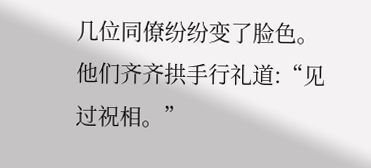几位同僚纷纷变了脸色。
他们齐齐拱手行礼道:“见过祝相。”